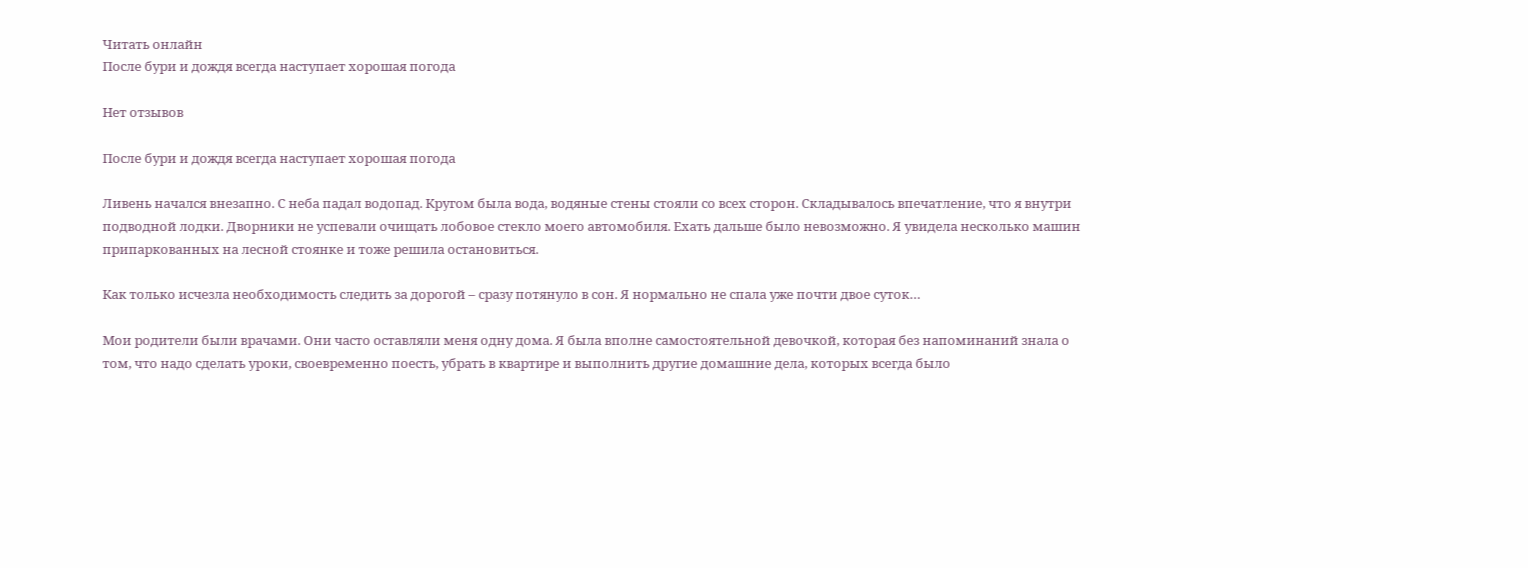Читать онлайн
После бури и дождя всегда наступает хорошая погода

Нет отзывов

После бури и дождя всегда наступает хорошая погода

Ливень начался внезапно. С неба падал водопад. Кругом была вода, водяные стены стояли со всех сторон. Складывалось впечатление, что я внутри подводной лодки. Дворники не успевали очищать лобовое стекло моего автомобиля. Ехать дальше было невозможно. Я увидела несколько машин припаркованных на лесной стоянке и тоже решила остановиться.

Как только исчезла необходимость следить за дорогой – сразу потянуло в сон. Я нормально не спала уже почти двое суток…

Мои родители были врачами. Они часто оставляли меня одну дома. Я была вполне самостоятельной девочкой, которая без напоминаний знала о том, что надо сделать уроки, своевременно поесть, убрать в квартире и выполнить другие домашние дела, которых всегда было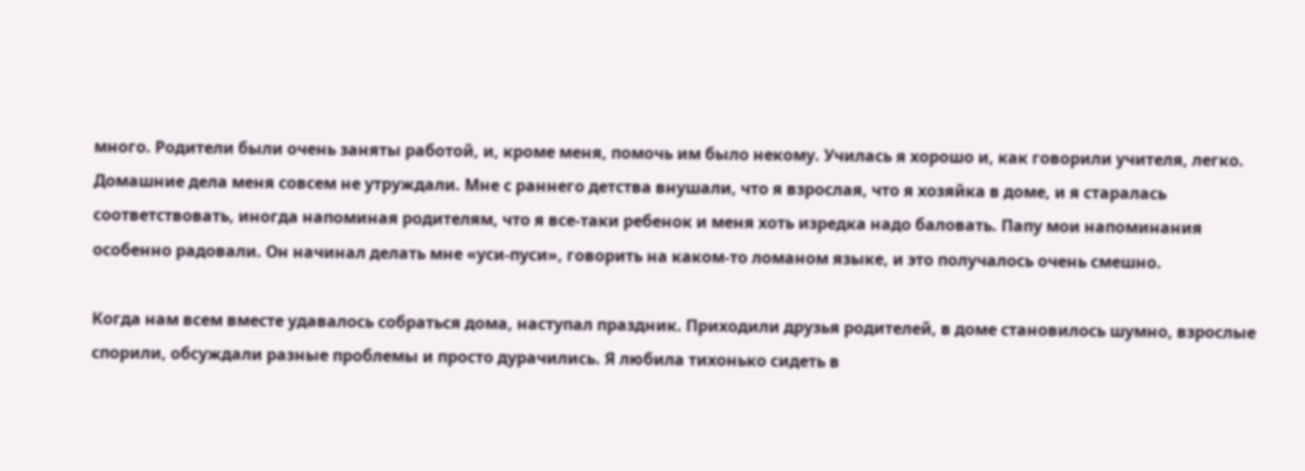много. Родители были очень заняты работой, и, кроме меня, помочь им было некому. Училась я хорошо и, как говорили учителя, легко. Домашние дела меня совсем не утруждали. Мне с раннего детства внушали, что я взрослая, что я хозяйка в доме, и я старалась соответствовать, иногда напоминая родителям, что я все-таки ребенок и меня хоть изредка надо баловать. Папу мои напоминания особенно радовали. Он начинал делать мне «уси-пуси», говорить на каком-то ломаном языке, и это получалось очень смешно.

Когда нам всем вместе удавалось собраться дома, наступал праздник. Приходили друзья родителей, в доме становилось шумно, взрослые спорили, обсуждали разные проблемы и просто дурачились. Я любила тихонько сидеть в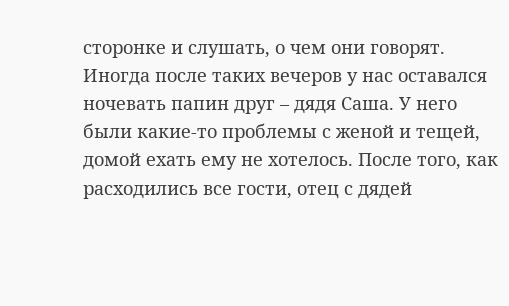сторонке и слушать, о чем они говорят. Иногда после таких вечеров у нас оставался ночевать папин друг – дядя Саша. У него были какие-то проблемы с женой и тещей, домой ехать ему не хотелось. После того, как расходились все гости, отец с дядей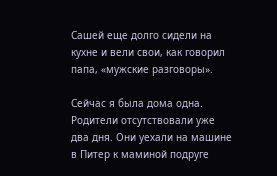Сашей еще долго сидели на кухне и вели свои, как говорил папа, «мужские разговоры».

Сейчас я была дома одна. Родители отсутствовали уже два дня. Они уехали на машине в Питер к маминой подруге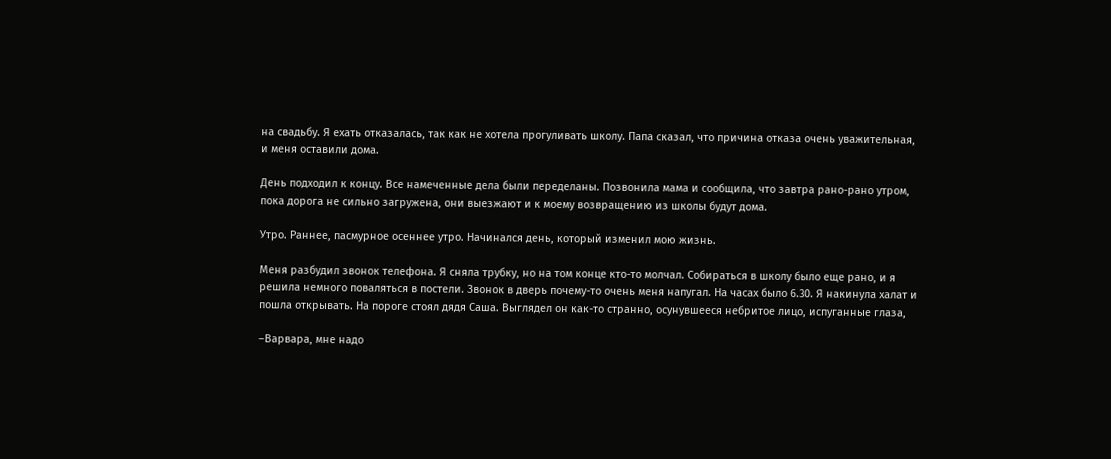на свадьбу. Я ехать отказалась, так как не хотела прогуливать школу. Папа сказал, что причина отказа очень уважительная, и меня оставили дома.

День подходил к концу. Все намеченные дела были переделаны. Позвонила мама и сообщила, что завтра рано-рано утром, пока дорога не сильно загружена, они выезжают и к моему возвращению из школы будут дома.

Утро. Раннее, пасмурное осеннее утро. Начинался день, который изменил мою жизнь.

Меня разбудил звонок телефона. Я сняла трубку, но на том конце кто-то молчал. Собираться в школу было еще рано, и я решила немного поваляться в постели. Звонок в дверь почему-то очень меня напугал. На часах было 6.30. Я накинула халат и пошла открывать. На пороге стоял дядя Саша. Выглядел он как-то странно, осунувшееся небритое лицо, испуганные глаза,

–Варвара, мне надо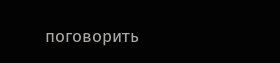поговорить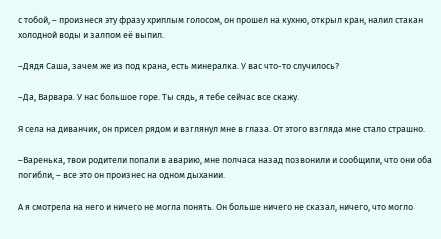с тобой, – произнеся эту фразу хриплым голосом, он прошел на кухню, открыл кран, налил стакан холодной воды и залпом её выпил.

–Дядя Саша, зачем же из под крана, есть минералка. У вас что-то случилось?

–Да, Варвара. У нас большое горе. Ты сядь, я тебе сейчас все скажу.

Я села на диванчик, он присел рядом и взглянул мне в глаза. От этого взгляда мне стало страшно.

–Варенька, твои родители попали в аварию, мне полчаса назад позвонили и сообщили, что они оба погибли, – все это он произнес на одном дыхании.

А я смотрела на него и ничего не могла понять. Он больше ничего не сказал, ничего, что могло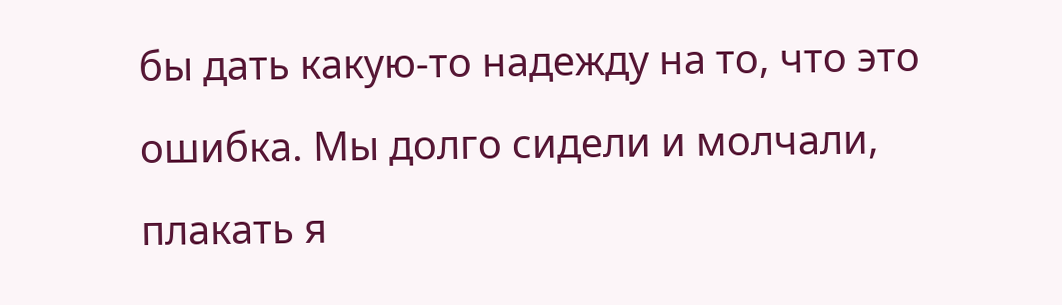бы дать какую-то надежду на то, что это ошибка. Мы долго сидели и молчали, плакать я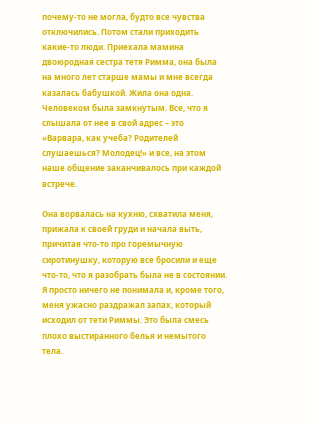почему-то не могла, будто все чувства отключились. Потом стали приходить какие-то люди. Приехала мамина двоюродная сестра тетя Римма, она была на много лет старше мамы и мне всегда казалась бабушкой. Жила она одна. Человеком была замкнутым. Все, что я слышала от нее в свой адрес – это «Варвара, как учеба? Родителей слушаешься? Молодец!» и все, на этом наше общение заканчивалось при каждой встрече.

Она ворвалась на кухню, схватила меня, прижала к своей груди и начала выть, причитая что-то про горемычную сиротинушку, которую все бросили и еще что-то, что я разобрать была не в состоянии. Я просто ничего не понимала и, кроме того, меня ужасно раздражал запах, который исходил от тети Риммы. Это была смесь плохо выстиранного белья и немытого тела.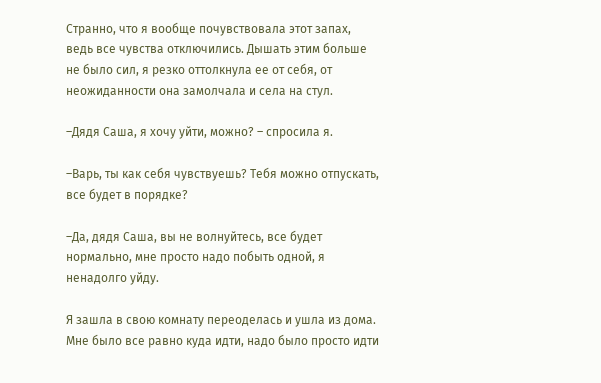Странно, что я вообще почувствовала этот запах, ведь все чувства отключились. Дышать этим больше не было сил, я резко оттолкнула ее от себя, от неожиданности она замолчала и села на стул.

–Дядя Саша, я хочу уйти, можно? – спросила я.

–Варь, ты как себя чувствуешь? Тебя можно отпускать, все будет в порядке?

–Да, дядя Саша, вы не волнуйтесь, все будет нормально, мне просто надо побыть одной, я ненадолго уйду.

Я зашла в свою комнату переоделась и ушла из дома. Мне было все равно куда идти, надо было просто идти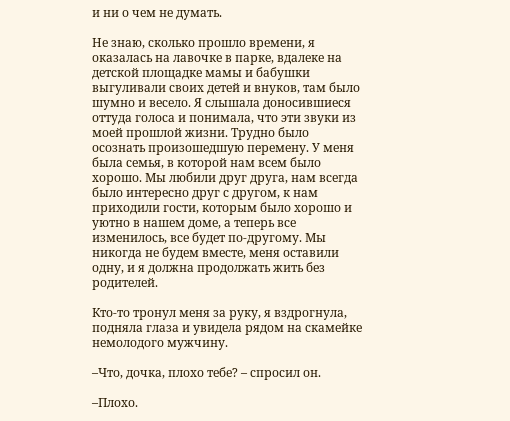и ни о чем не думать.

Не знаю, сколько прошло времени, я оказалась на лавочке в парке, вдалеке на детской площадке мамы и бабушки выгуливали своих детей и внуков, там было шумно и весело. Я слышала доносившиеся оттуда голоса и понимала, что эти звуки из моей прошлой жизни. Трудно было осознать произошедшую перемену. У меня была семья, в которой нам всем было хорошо. Мы любили друг друга, нам всегда было интересно друг с другом, к нам приходили гости, которым было хорошо и уютно в нашем доме, а теперь все изменилось, все будет по-другому. Мы никогда не будем вместе, меня оставили одну, и я должна продолжать жить без родителей.

Кто-то тронул меня за руку, я вздрогнула, подняла глаза и увидела рядом на скамейке немолодого мужчину.

–Что, дочка, плохо тебе? – спросил он.

–Плохо.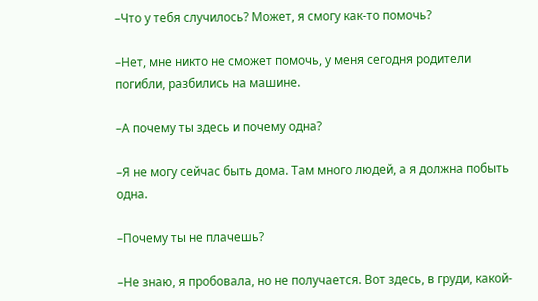–Что у тебя случилось? Может, я смогу как-то помочь?

–Нет, мне никто не сможет помочь, у меня сегодня родители погибли, разбились на машине.

–А почему ты здесь и почему одна?

–Я не могу сейчас быть дома. Там много людей, а я должна побыть одна.

–Почему ты не плачешь?

–Не знаю, я пробовала, но не получается. Вот здесь, в груди, какой-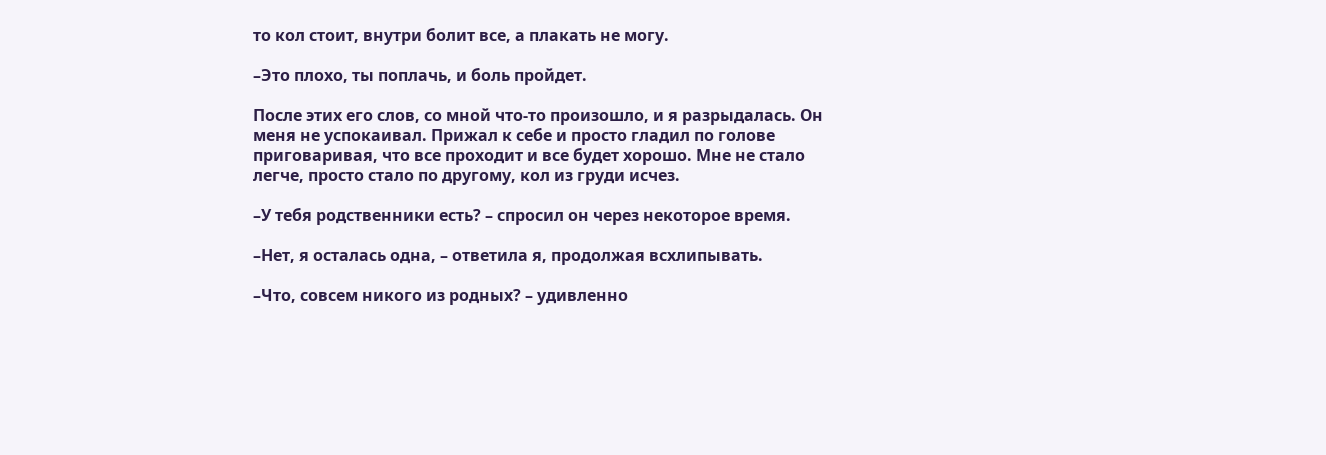то кол стоит, внутри болит все, а плакать не могу.

–Это плохо, ты поплачь, и боль пройдет.

После этих его слов, со мной что-то произошло, и я разрыдалась. Он меня не успокаивал. Прижал к себе и просто гладил по голове приговаривая, что все проходит и все будет хорошо. Мне не стало легче, просто стало по другому, кол из груди исчез.

–У тебя родственники есть? – спросил он через некоторое время.

–Нет, я осталась одна, – ответила я, продолжая всхлипывать.

–Что, совсем никого из родных? – удивленно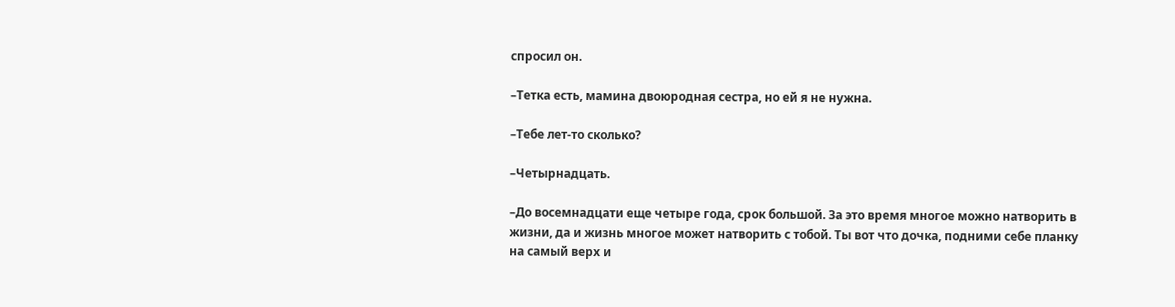спросил он.

–Тетка есть, мамина двоюродная сестра, но ей я не нужна.

–Тебе лет-то сколько?

–Четырнадцать.

–До восемнадцати еще четыре года, срок большой. За это время многое можно натворить в жизни, да и жизнь многое может натворить с тобой. Ты вот что дочка, подними себе планку на самый верх и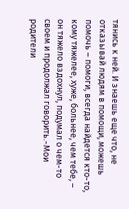тянись к ней. И знаешь еще что, не отказывай людям в помощи, можешь помочь – помоги, всегда найдется кто-то, кому тяжелее, хуже, больнее, чем тебе, – он тяжело вздохнул, подумал о чем-то своем и продолжал говорить.-Мои родители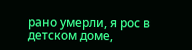рано умерли, я рос в детском доме,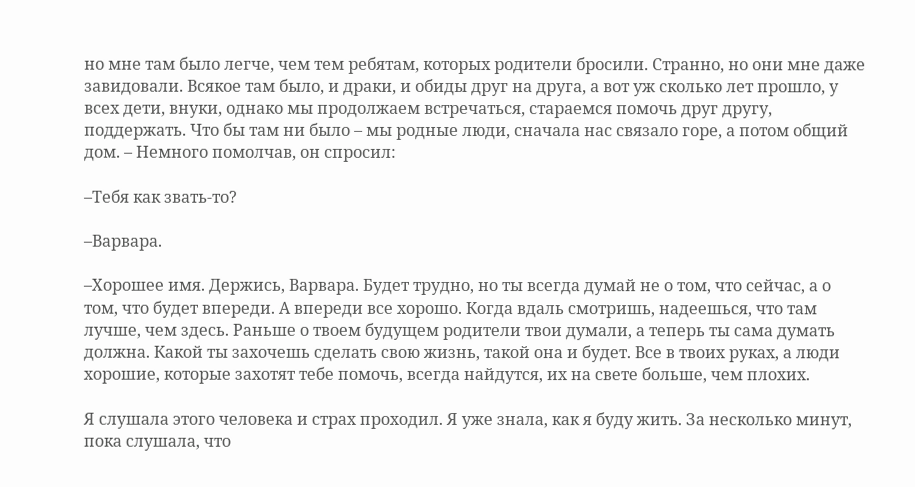но мне там было легче, чем тем ребятам, которых родители бросили. Странно, но они мне даже завидовали. Всякое там было, и драки, и обиды друг на друга, а вот уж сколько лет прошло, у всех дети, внуки, однако мы продолжаем встречаться, стараемся помочь друг другу, поддержать. Что бы там ни было – мы родные люди, сначала нас связало горе, а потом общий дом. – Немного помолчав, он спросил:

–Тебя как звать-то?

–Варвара.

–Хорошее имя. Держись, Варвара. Будет трудно, но ты всегда думай не о том, что сейчас, а о том, что будет впереди. А впереди все хорошо. Когда вдаль смотришь, надеешься, что там лучше, чем здесь. Раньше о твоем будущем родители твои думали, а теперь ты сама думать должна. Какой ты захочешь сделать свою жизнь, такой она и будет. Все в твоих руках, а люди хорошие, которые захотят тебе помочь, всегда найдутся, их на свете больше, чем плохих.

Я слушала этого человека и страх проходил. Я уже знала, как я буду жить. За несколько минут, пока слушала, что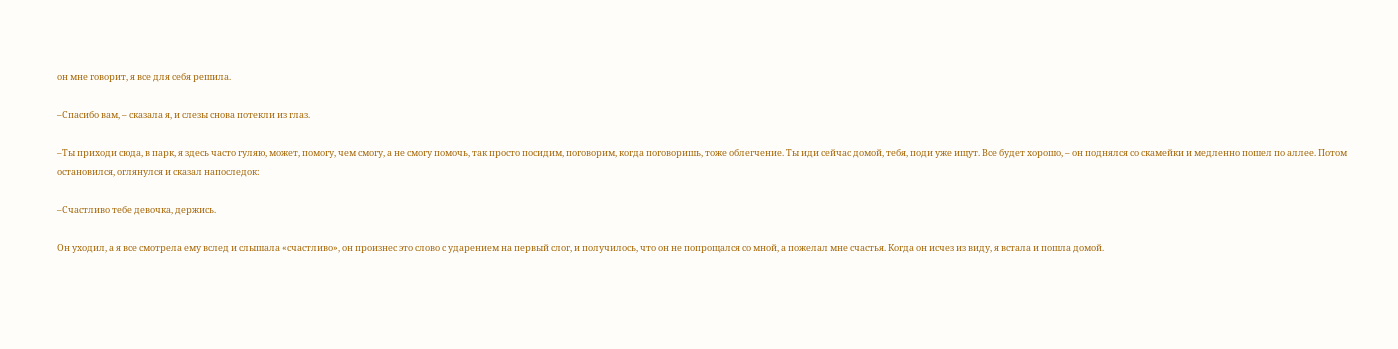он мне говорит, я все для себя решила.

–Спасибо вам, – сказала я, и слезы снова потекли из глаз.

–Ты приходи сюда, в парк, я здесь часто гуляю, может, помогу, чем смогу, а не смогу помочь, так просто посидим, поговорим, когда поговоришь, тоже облегчение. Ты иди сейчас домой, тебя, поди уже ищут. Все будет хорошо, – он поднялся со скамейки и медленно пошел по аллее. Потом остановился, оглянулся и сказал напоследок:

–Счастливо тебе девочка, держись.

Он уходил, а я все смотрела ему вслед и слышала «счастливо», он произнес это слово с ударением на первый слог, и получилось, что он не попрощался со мной, а пожелал мне счастья. Когда он исчез из виду, я встала и пошла домой.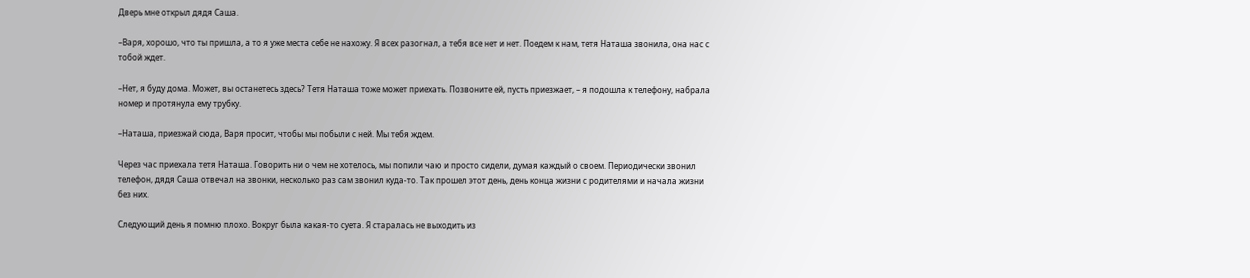Дверь мне открыл дядя Саша.

–Варя, хорошо, что ты пришла, а то я уже места себе не нахожу. Я всех разогнал, а тебя все нет и нет. Поедем к нам, тетя Наташа звонила, она нас с тобой ждет.

–Нет, я буду дома. Может, вы останетесь здесь? Тетя Наташа тоже может приехать. Позвоните ей, пусть приезжает, – я подошла к телефону, набрала номер и протянула ему трубку.

–Наташа, приезжай сюда, Варя просит, чтобы мы побыли с ней. Мы тебя ждем.

Через час приехала тетя Наташа. Говорить ни о чем не хотелось, мы попили чаю и просто сидели, думая каждый о своем. Периодически звонил телефон, дядя Саша отвечал на звонки, несколько раз сам звонил куда-то. Так прошел этот день, день конца жизни с родителями и начала жизни без них.

Следующий день я помню плохо. Вокруг была какая-то суета. Я старалась не выходить из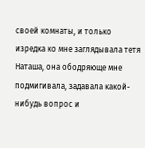своей комнаты, и только изредка ко мне заглядывала тетя Наташа, она ободряюще мне подмигивала, задавала какой-нибудь вопрос и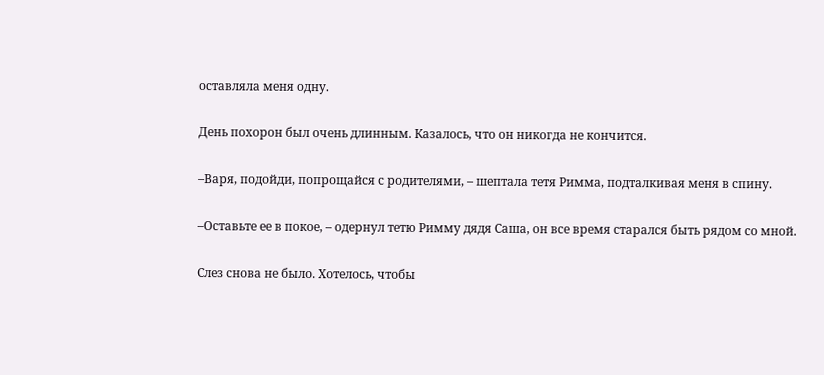оставляла меня одну.

День похорон был очень длинным. Казалось, что он никогда не кончится.

–Варя, подойди, попрощайся с родителями, – шептала тетя Римма, подталкивая меня в спину.

–Оставьте ее в покое, – одернул тетю Римму дядя Саша, он все время старался быть рядом со мной.

Слез снова не было. Хотелось, чтобы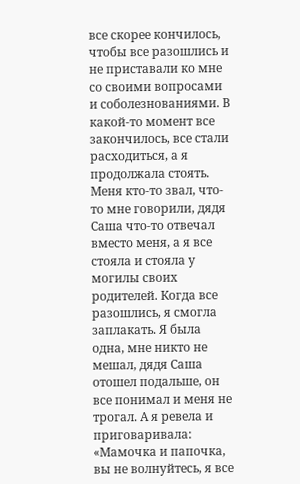все скорее кончилось, чтобы все разошлись и не приставали ко мне со своими вопросами и соболезнованиями. В какой-то момент все закончилось, все стали расходиться, а я продолжала стоять. Меня кто-то звал, что-то мне говорили, дядя Саша что-то отвечал вместо меня, а я все стояла и стояла у могилы своих родителей. Когда все разошлись, я смогла заплакать. Я была одна, мне никто не мешал, дядя Саша отошел подальше, он все понимал и меня не трогал. А я ревела и приговаривала: «Мамочка и папочка, вы не волнуйтесь, я все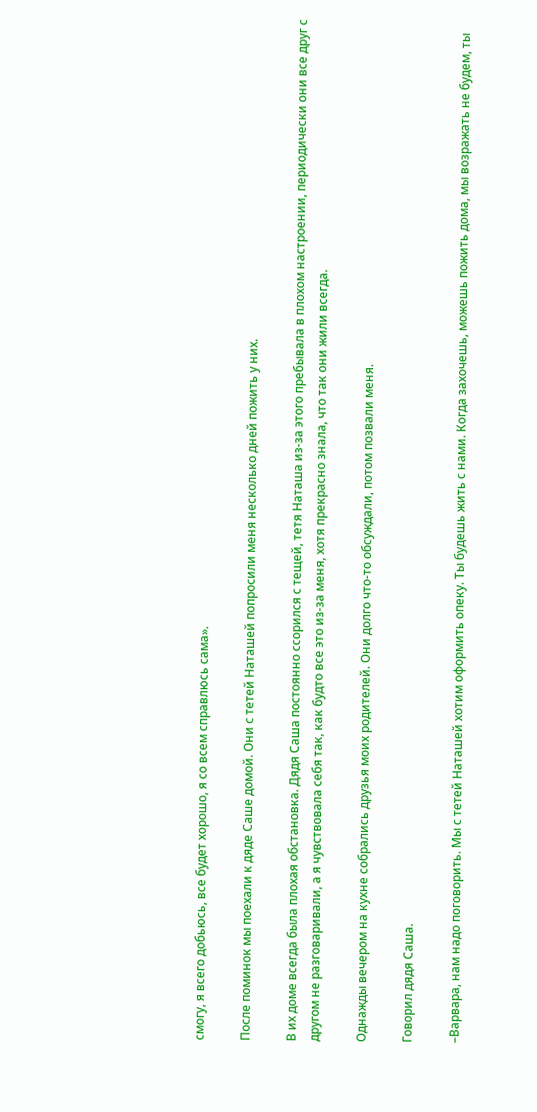смогу, я всего добьюсь, все будет хорошо, я со всем справлюсь сама».

После поминок мы поехали к дяде Саше домой. Они с тетей Наташей попросили меня несколько дней пожить у них.

В их доме всегда была плохая обстановка. Дядя Саша постоянно ссорился с тещей, тетя Наташа из-за этого пребывала в плохом настроении, периодически они все друг с другом не разговаривали, а я чувствовала себя так, как будто все это из-за меня, хотя прекрасно знала, что так они жили всегда.

Однажды вечером на кухне собрались друзья моих родителей. Они долго что-то обсуждали, потом позвали меня.

Говорил дядя Саша.

–Варвара, нам надо поговорить. Мы с тетей Наташей хотим оформить опеку. Ты будешь жить с нами. Когда захочешь, можешь пожить дома, мы возражать не будем, ты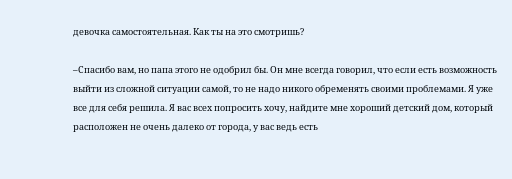девочка самостоятельная. Как ты на это смотришь?

–Спасибо вам, но папа этого не одобрил бы. Он мне всегда говорил, что если есть возможность выйти из сложной ситуации самой, то не надо никого обременять своими проблемами. Я уже все для себя решила. Я вас всех попросить хочу, найдите мне хороший детский дом, который расположен не очень далеко от города, у вас ведь есть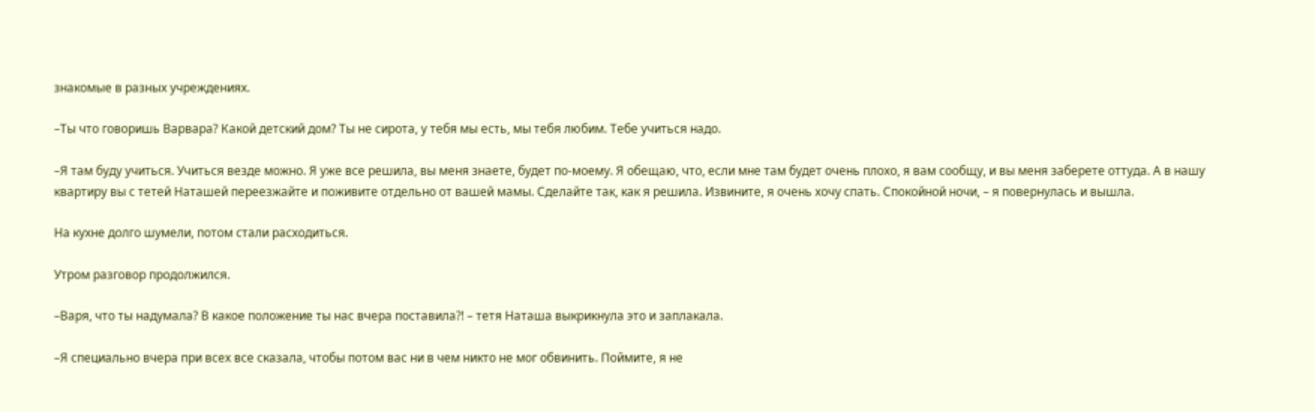знакомые в разных учреждениях.

–Ты что говоришь Варвара? Какой детский дом? Ты не сирота, у тебя мы есть, мы тебя любим. Тебе учиться надо.

–Я там буду учиться. Учиться везде можно. Я уже все решила, вы меня знаете, будет по-моему. Я обещаю, что, если мне там будет очень плохо, я вам сообщу, и вы меня заберете оттуда. А в нашу квартиру вы с тетей Наташей переезжайте и поживите отдельно от вашей мамы. Сделайте так, как я решила. Извините, я очень хочу спать. Спокойной ночи, – я повернулась и вышла.

На кухне долго шумели, потом стали расходиться.

Утром разговор продолжился.

–Варя, что ты надумала? В какое положение ты нас вчера поставила?! – тетя Наташа выкрикнула это и заплакала.

–Я специально вчера при всех все сказала, чтобы потом вас ни в чем никто не мог обвинить. Поймите, я не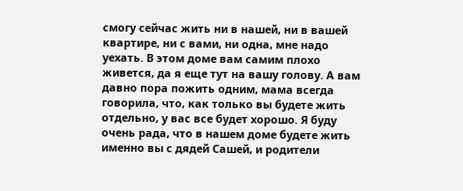смогу сейчас жить ни в нашей, ни в вашей квартире, ни с вами, ни одна, мне надо уехать. В этом доме вам самим плохо живется, да я еще тут на вашу голову. А вам давно пора пожить одним, мама всегда говорила, что, как только вы будете жить отдельно, у вас все будет хорошо. Я буду очень рада, что в нашем доме будете жить именно вы с дядей Сашей, и родители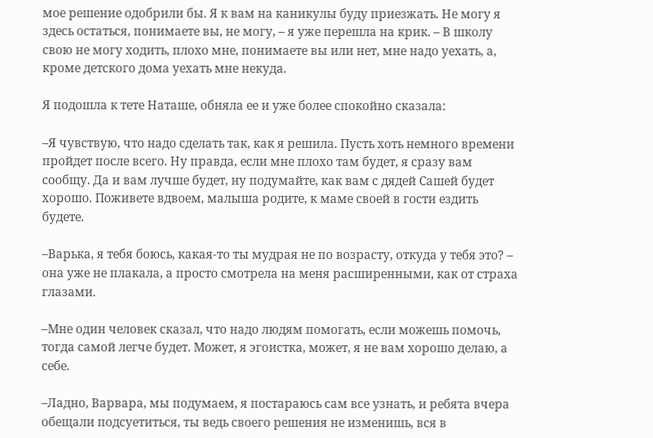мое решение одобрили бы. Я к вам на каникулы буду приезжать. Не могу я здесь остаться, понимаете вы, не могу, – я уже перешла на крик. – В школу свою не могу ходить, плохо мне, понимаете вы или нет, мне надо уехать, а, кроме детского дома уехать мне некуда.

Я подошла к тете Наташе, обняла ее и уже более спокойно сказала:

–Я чувствую, что надо сделать так, как я решила. Пусть хоть немного времени пройдет после всего. Ну правда, если мне плохо там будет, я сразу вам сообщу. Да и вам лучше будет, ну подумайте, как вам с дядей Сашей будет хорошо. Поживете вдвоем, малыша родите, к маме своей в гости ездить будете.

–Варька, я тебя боюсь, какая-то ты мудрая не по возрасту, откуда у тебя это? – она уже не плакала, а просто смотрела на меня расширенными, как от страха глазами.

–Мне один человек сказал, что надо людям помогать, если можешь помочь, тогда самой легче будет. Может, я эгоистка, может, я не вам хорошо делаю, а себе.

–Ладно, Варвара, мы подумаем, я постараюсь сам все узнать, и ребята вчера обещали подсуетиться, ты ведь своего решения не изменишь, вся в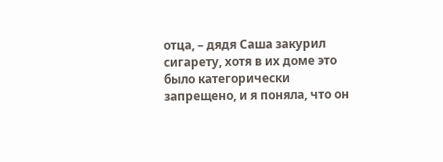отца, – дядя Саша закурил сигарету, хотя в их доме это было категорически запрещено, и я поняла, что он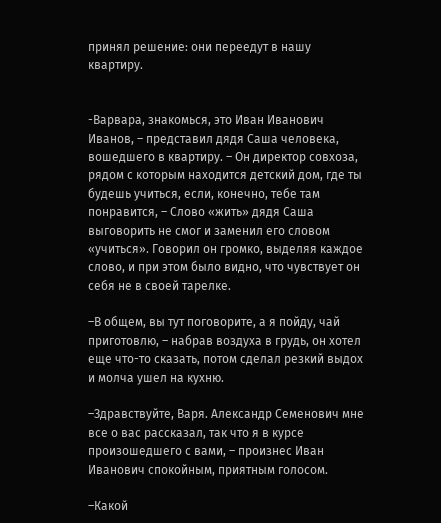принял решение: они переедут в нашу квартиру.


-Варвара, знакомься, это Иван Иванович Иванов, – представил дядя Саша человека, вошедшего в квартиру. – Он директор совхоза, рядом с которым находится детский дом, где ты будешь учиться, если, конечно, тебе там понравится, – Слово «жить» дядя Саша выговорить не смог и заменил его словом «учиться». Говорил он громко, выделяя каждое слово, и при этом было видно, что чувствует он себя не в своей тарелке.

–В общем, вы тут поговорите, а я пойду, чай приготовлю, – набрав воздуха в грудь, он хотел еще что-то сказать, потом сделал резкий выдох и молча ушел на кухню.

–Здравствуйте, Варя. Александр Семенович мне все о вас рассказал, так что я в курсе произошедшего с вами, – произнес Иван Иванович спокойным, приятным голосом.

–Какой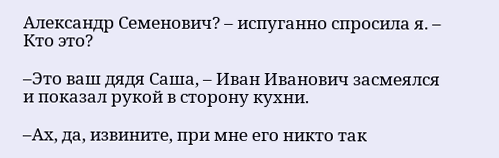Александр Семенович? – испуганно спросила я. – Кто это?

–Это ваш дядя Саша, – Иван Иванович засмеялся и показал рукой в сторону кухни.

–Ах, да, извините, при мне его никто так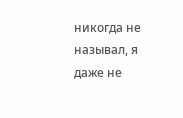никогда не называл, я даже не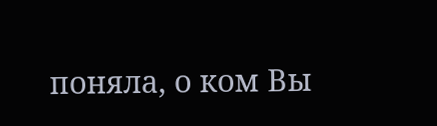поняла, о ком Вы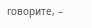говорите, –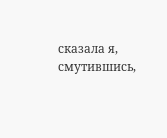сказала я, смутившись,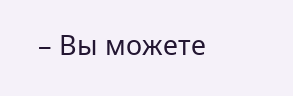– Вы можете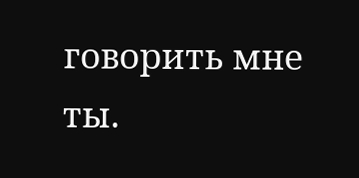говорить мне ты.